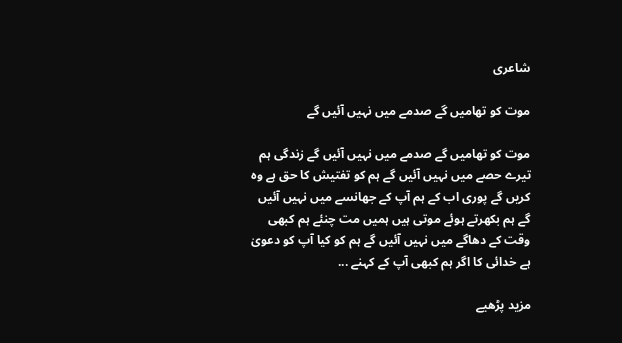شاعری

موت کو تھامیں گے صدمے میں نہیں آئیں گے

موت کو تھامیں گے صدمے میں نہیں آئیں گے زندگی ہم تیرے حصے میں نہیں آئیں گے ہم کو تفتیش کا حق ہے وہ کریں گے پوری اب کے ہم آپ کے جھانسے میں نہیں آئیں گے ہم بکھرتے ہوئے موتی ہیں ہمیں مت چنئے ہم کبھی وقت کے دھاگے میں نہیں آئیں گے ہم کو کیا آپ کو دعویٰ ہے خدائی کا اگر ہم کبھی آپ کے کہنے ...

مزید پڑھیے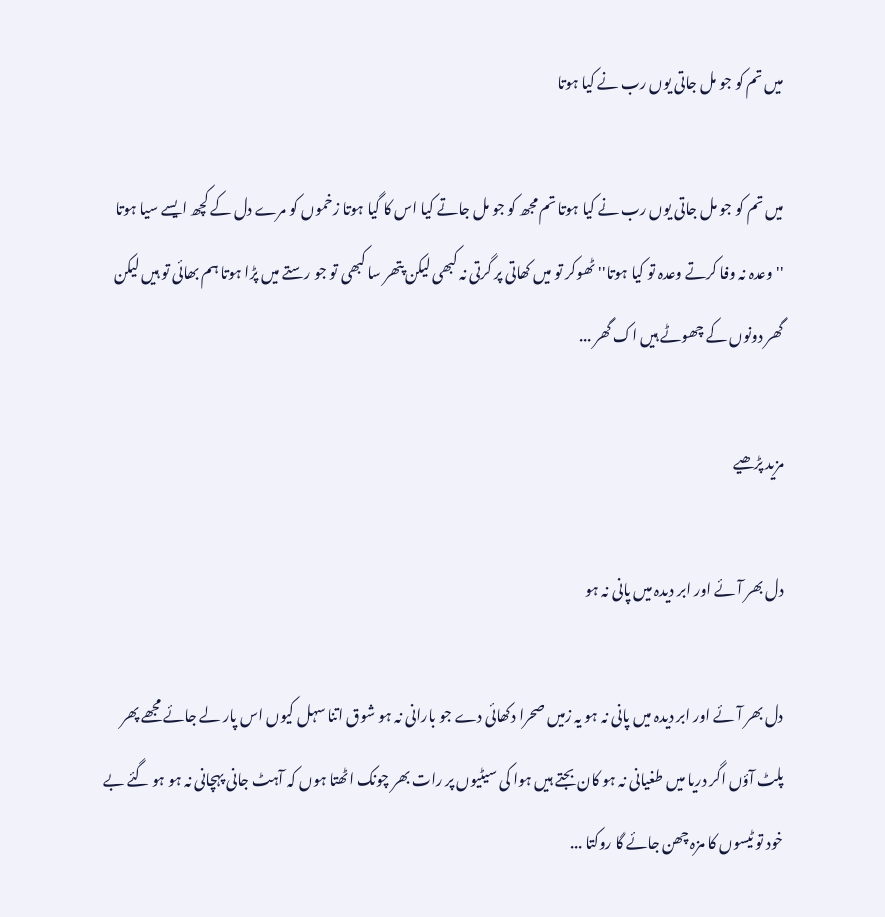میں تم کو جو مل جاتی یوں رب نے کیا ہوتا

میں تم کو جو مل جاتی یوں رب نے کیا ہوتا تم مجھ کو جو مل جاتے کیا اس کا گیا ہوتا زخموں کو مرے دل کے کچھ ایسے سیا ہوتا ''وعدہ نہ وفا کرتے وعدہ تو کیا ہوتا'' ٹھوکر تو میں کھاتی پر گرتی نہ کبھی لیکن پتھر سا کبھی تو جو رستے میں پڑا ہوتا ہم بھائی تو ہیں لیکن گھر دونوں کے چھوٹے ہیں اک گھر ...

مزید پڑھیے

دل بھر آئے اور ابر دیدہ میں پانی نہ ہو

دل بھر آئے اور ابر دیدہ میں پانی نہ ہو یہ زمیں صحرا دکھائی دے جو بارانی نہ ہو شوق اتنا سہل کیوں اس پار لے جائے مجھے پھر پلٹ آؤں اگر دریا میں طغیانی نہ ہو کان بجتے ہیں ہوا کی سیٹیوں پر رات بھر چونک اٹھتا ہوں کہ آہٹ جانی پہچانی نہ ہو ہو گئے بے خود تو ٹیسوں کا مزہ چھن جائے گا روکتا ...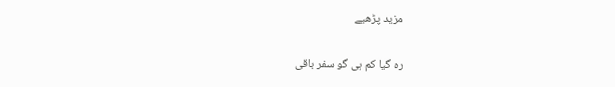مزید پڑھیے

رہ گیا کم ہی گو سفر باقی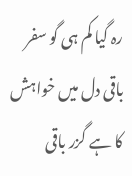رہ گیا کم ہی گو سفر باقی دل میں خواہش کا ہے گزر باقی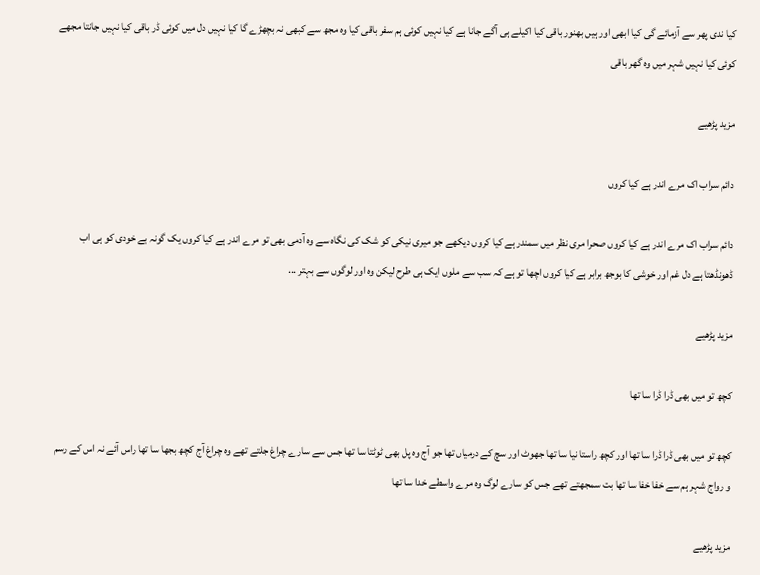کیا ندی پھر سے آزمائے گی کیا ابھی اور ہیں بھنور باقی کیا اکیلے ہی آگے جانا ہے کیا نہیں کوئی ہم سفر باقی کیا وہ مجھ سے کبھی نہ بچھڑے گا کیا نہیں دل میں کوئی ڈر باقی کیا نہیں جانتا مجھے کوئی کیا نہیں شہر میں وہ گھر باقی

مزید پڑھیے

دائم سراب اک مرے اندر ہے کیا کروں

دائم سراب اک مرے اندر ہے کیا کروں صحرا مری نظر میں سمندر ہے کیا کروں دیکھے جو میری نیکی کو شک کی نگاہ سے وہ آدمی بھی تو مرے اندر ہے کیا کروں یک گونہ بے خودی کو ہی اب ڈھونڈھتا ہے دل غم اور خوشی کا بوجھ برابر ہے کیا کروں اچھا تو ہے کہ سب سے ملوں ایک ہی طرح لیکن وہ اور لوگوں سے بہتر ...

مزید پڑھیے

کچھ تو میں بھی ڈرا ڈرا سا تھا

کچھ تو میں بھی ڈرا ڈرا سا تھا اور کچھ راستا نیا سا تھا جھوٹ اور سچ کے درمیاں تھا جو آج وہ پل بھی ٹوٹتا سا تھا جس سے سارے چراغ جلتے تھے وہ چراغ آج کچھ بجھا سا تھا راس آئے نہ اس کے رسم و رواج شہر ہم سے خفا خفا سا تھا بت سمجھتے تھے جس کو سارے لوگ وہ مرے واسطے خدا سا تھا

مزید پڑھیے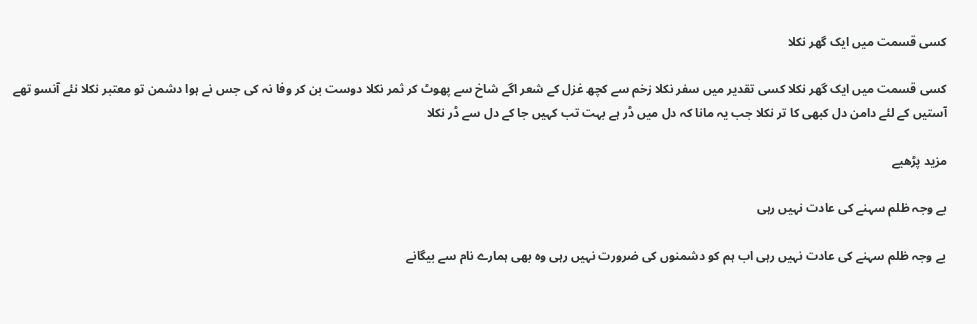کسی قسمت میں ایک گھر نکلا

کسی قسمت میں ایک گھر نکلا کسی تقدیر میں سفر نکلا زخم سے کچھ غزل کے شعر اگے شاخ سے پھوٹ کر ثمر نکلا دوست بن کر وفا نہ کی جس نے ہوا دشمن تو معتبر نکلا نئے آنسو تھے آستیں کے لئے دامن دل کبھی کا تر نکلا جب یہ مانا کہ دل میں ڈر ہے بہت تب کہیں جا کے دل سے ڈر نکلا

مزید پڑھیے

بے وجہ ظلم سہنے کی عادت نہیں رہی

بے وجہ ظلم سہنے کی عادت نہیں رہی اب ہم کو دشمنوں کی ضرورت نہیں رہی وہ بھی ہمارے نام سے بیگانے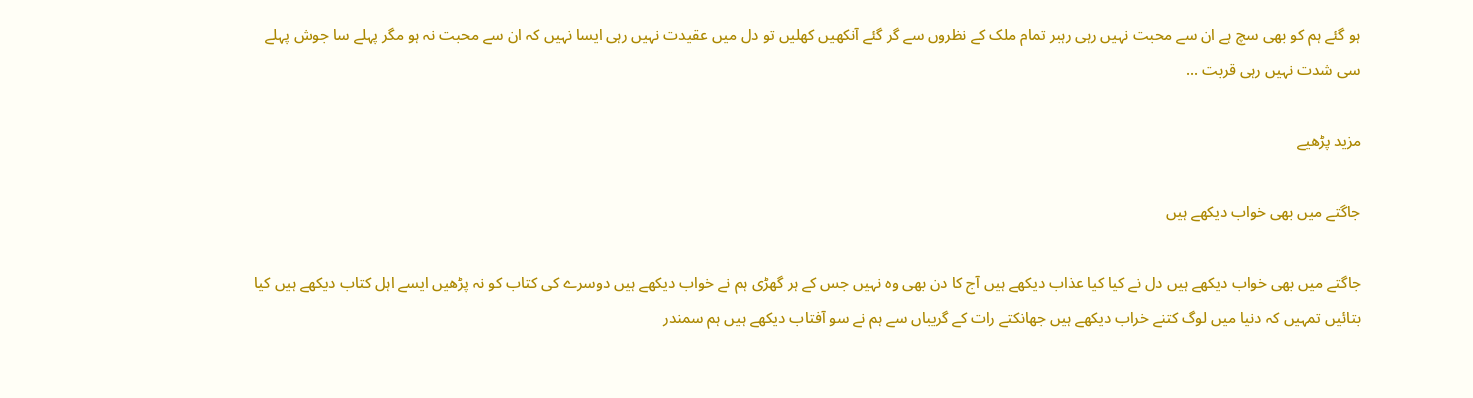ہو گئے ہم کو بھی سچ ہے ان سے محبت نہیں رہی رہبر تمام ملک کے نظروں سے گر گئے آنکھیں کھلیں تو دل میں عقیدت نہیں رہی ایسا نہیں کہ ان سے محبت نہ ہو مگر پہلے سا جوش پہلے سی شدت نہیں رہی قربت ...

مزید پڑھیے

جاگتے میں بھی خواب دیکھے ہیں

جاگتے میں بھی خواب دیکھے ہیں دل نے کیا کیا عذاب دیکھے ہیں آج کا دن بھی وہ نہیں جس کے ہر گھڑی ہم نے خواب دیکھے ہیں دوسرے کی کتاب کو نہ پڑھیں ایسے اہل کتاب دیکھے ہیں کیا بتائیں تمہیں کہ دنیا میں لوگ کتنے خراب دیکھے ہیں جھانکتے رات کے گریباں سے ہم نے سو آفتاب دیکھے ہیں ہم سمندر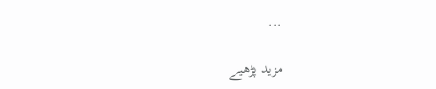...

مزید پڑھیے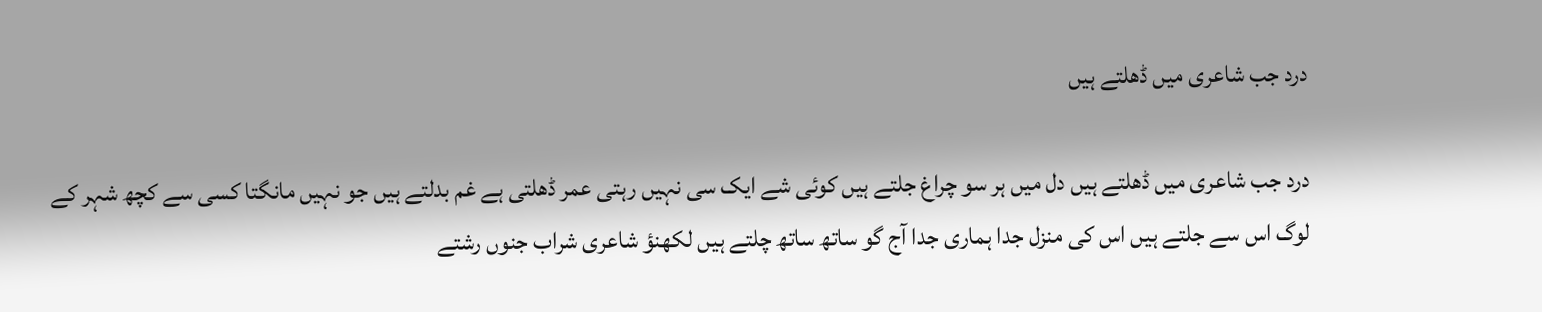درد جب شاعری میں ڈھلتے ہیں

درد جب شاعری میں ڈھلتے ہیں دل میں ہر سو چراغ جلتے ہیں کوئی شے ایک سی نہیں رہتی عمر ڈھلتی ہے غم بدلتے ہیں جو نہیں مانگتا کسی سے کچھ شہر کے لوگ اس سے جلتے ہیں اس کی منزل جدا ہماری جدا آج گو ساتھ ساتھ چلتے ہیں لکھنؤ شاعری شراب جنوں رشتے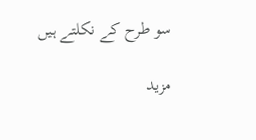سو طرح کے نکلتے ہیں

مزید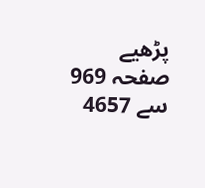پڑھیے
صفحہ 969 سے 4657